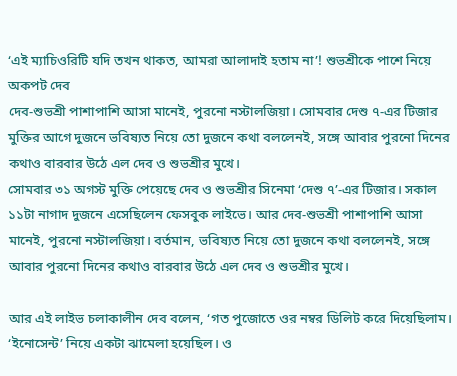‘এই ম্যাচিওরিটি যদি তখন থাকত, আমরা আলাদাই হতাম না’! শুভশ্রীকে পাশে নিয়ে অকপট দেব
দেব-শুভশ্রী পাশাপাশি আসা মানেই, পুরনো নস্টালজিয়া। সোমবার দেশু ৭-এর টিজার মুক্তির আগে দুজনে ভবিষ্যত নিয়ে তো দুজনে কথা বললেনই, সঙ্গে আবার পুরনো দিনের কথাও বারবার উঠে এল দেব ও শুভশ্রীর মুখে।
সোমবার ৩১ অগস্ট মুক্তি পেয়েছে দেব ও শুভশ্রীর সিনেমা ‘দেশু ৭’-এর টিজার। সকাল ১১টা নাগাদ দুজনে এসেছিলেন ফেসবুক লাইভে। আর দেব-শুভশ্রী পাশাপাশি আসা মানেই, পুরনো নস্টালজিয়া। বর্তমান, ভবিষ্যত নিয়ে তো দুজনে কথা বললেনই, সঙ্গে আবার পুরনো দিনের কথাও বারবার উঠে এল দেব ও শুভশ্রীর মুখে।

আর এই লাইভ চলাকালীন দেব বলেন, ‘গত পুজোতে ওর নম্বর ডিলিট করে দিয়েছিলাম। ‘ইনোসেন্ট’ নিয়ে একটা ঝামেলা হয়েছিল। ও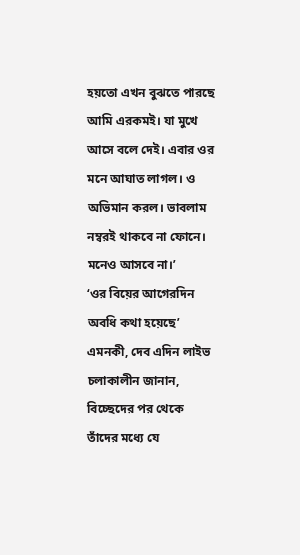হয়তো এখন বুঝতে পারছে আমি এরকমই। যা মুখে আসে বলে দেই। এবার ওর মনে আঘাত লাগল। ও অভিমান করল। ভাবলাম নম্বরই থাকবে না ফোনে। মনেও আসবে না।’
‘ওর বিয়ের আগেরদিন অবধি কথা হয়েছে’
এমনকী, দেব এদিন লাইভ চলাকালীন জানান, বিচ্ছেদের পর থেকে তাঁদের মধ্যে যে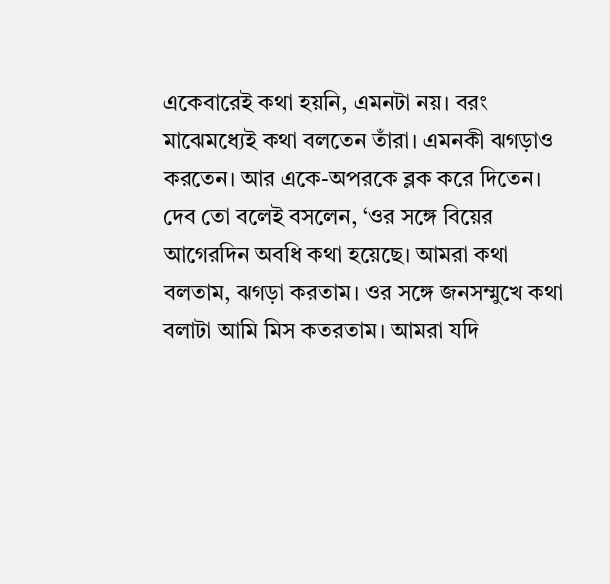একেবারেই কথা হয়নি, এমনটা নয়। বরং মাঝেমধ্যেই কথা বলতেন তাঁরা। এমনকী ঝগড়াও করতেন। আর একে-অপরকে ব্লক করে দিতেন। দেব তো বলেই বসলেন, ‘ওর সঙ্গে বিয়ের আগেরদিন অবধি কথা হয়েছে। আমরা কথা বলতাম, ঝগড়া করতাম। ওর সঙ্গে জনসম্মুখে কথা বলাটা আমি মিস কতরতাম। আমরা যদি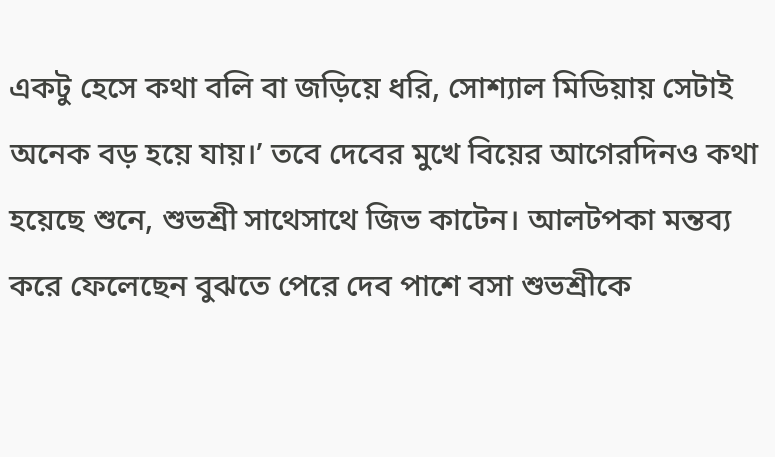একটু হেসে কথা বলি বা জড়িয়ে ধরি, সোশ্যাল মিডিয়ায় সেটাই অনেক বড় হয়ে যায়।’ তবে দেবের মুখে বিয়ের আগেরদিনও কথা হয়েছে শুনে, শুভশ্রী সাথেসাথে জিভ কাটেন। আলটপকা মন্তব্য করে ফেলেছেন বুঝতে পেরে দেব পাশে বসা শুভশ্রীকে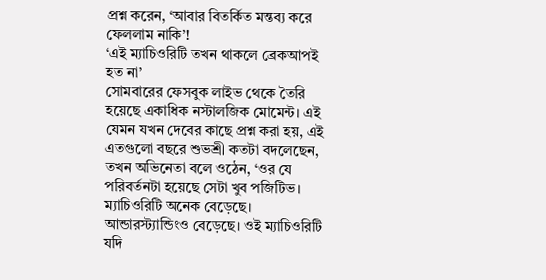প্রশ্ন করেন, ‘আবার বিতর্কিত মন্তব্য করে ফেললাম নাকি’!
‘এই ম্যাচিওরিটি তখন থাকলে ব্রেকআপই হত না’
সোমবারের ফেসবুক লাইভ থেকে তৈরি হয়েছে একাধিক নস্টালজিক মোমেন্ট। এই যেমন যখন দেবের কাছে প্রশ্ন করা হয়, এই এতগুলো বছরে শুভশ্রী কতটা বদলেছেন, তখন অভিনেতা বলে ওঠেন, ‘ওর যে পরিবর্তনটা হয়েছে সেটা খুব পজিটিভ। ম্যাচিওরিটি অনেক বেড়েছে। আন্ডারস্ট্যান্ডিংও বেড়েছে। ওই ম্যাচিওরিটি যদি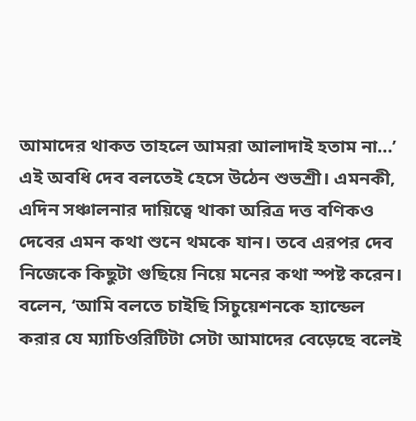আমাদের থাকত তাহলে আমরা আলাদাই হতাম না…’
এই অবধি দেব বলতেই হেসে উঠেন শুভশ্রী। এমনকী, এদিন সঞ্চালনার দায়িত্বে থাকা অরিত্র দত্ত বণিকও দেবের এমন কথা শুনে থমকে যান। তবে এরপর দেব নিজেকে কিছুটা গুছিয়ে নিয়ে মনের কথা স্পষ্ট করেন। বলেন, ‘আমি বলতে চাইছি সিচুয়েশনকে হ্যান্ডেল করার যে ম্যাচিওরিটিটা সেটা আমাদের বেড়েছে বলেই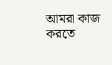আমরা কাজ করতে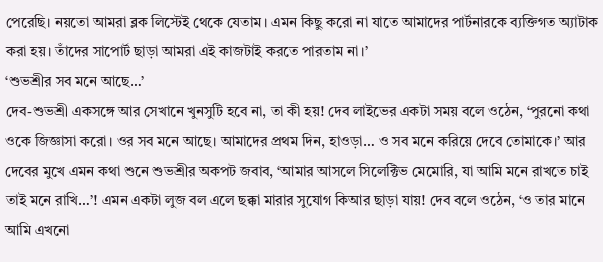পেরেছি। নয়তো আমরা ব্লক লিস্টেই থেকে যেতাম। এমন কিছু করো না যাতে আমাদের পার্টনারকে ব্যক্তিগত অ্যাটাক করা হয়। তাঁদের সাপোর্ট ছাড়া আমরা এই কাজটাই করতে পারতাম না।’
‘শুভশ্রীর সব মনে আছে…’
দেব-শুভশ্রী একসঙ্গে আর সেখানে খুনসুটি হবে না, তা কী হয়! দেব লাইভের একটা সময় বলে ওঠেন, ‘পুরনো কথা ওকে জিজ্ঞাসা করো। ওর সব মনে আছে। আমাদের প্রথম দিন, হাওড়া… ও সব মনে করিয়ে দেবে তোমাকে।’ আর দেবের মুখে এমন কথা শুনে শুভশ্রীর অকপট জবাব, ‘আমার আসলে সিলেক্টিভ মেমোরি, যা আমি মনে রাখতে চাই তাই মনে রাখি…’! এমন একটা লুজ বল এলে ছক্কা মারার সুযোগ কিআর ছাড়া যায়! দেব বলে ওঠেন, ‘ও তার মানে আমি এখনো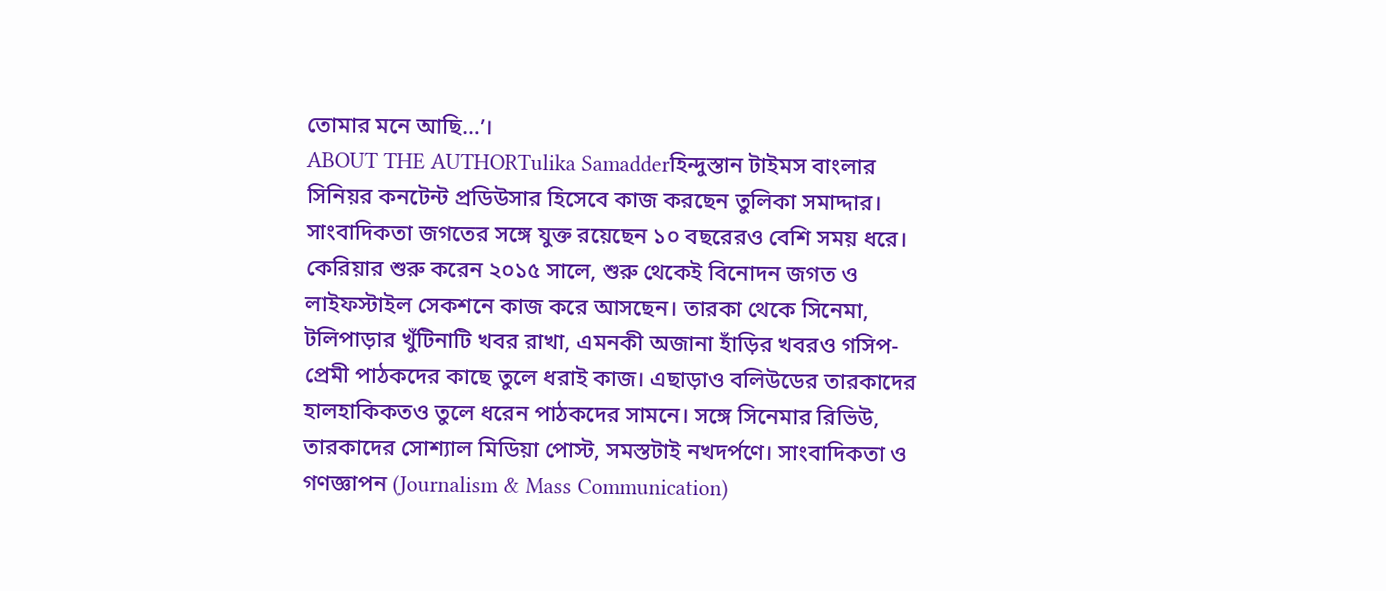তোমার মনে আছি…’।
ABOUT THE AUTHORTulika Samadderহিন্দুস্তান টাইমস বাংলার সিনিয়র কনটেন্ট প্রডিউসার হিসেবে কাজ করছেন তুলিকা সমাদ্দার। সাংবাদিকতা জগতের সঙ্গে যুক্ত রয়েছেন ১০ বছরেরও বেশি সময় ধরে। কেরিয়ার শুরু করেন ২০১৫ সালে, শুরু থেকেই বিনোদন জগত ও লাইফস্টাইল সেকশনে কাজ করে আসছেন। তারকা থেকে সিনেমা, টলিপাড়ার খুঁটিনাটি খবর রাখা, এমনকী অজানা হাঁড়ির খবরও গসিপ-প্রেমী পাঠকদের কাছে তুলে ধরাই কাজ। এছাড়াও বলিউডের তারকাদের হালহাকিকতও তুলে ধরেন পাঠকদের সামনে। সঙ্গে সিনেমার রিভিউ, তারকাদের সোশ্যাল মিডিয়া পোস্ট, সমস্তটাই নখদর্পণে। সাংবাদিকতা ও গণজ্ঞাপন (Journalism & Mass Communication)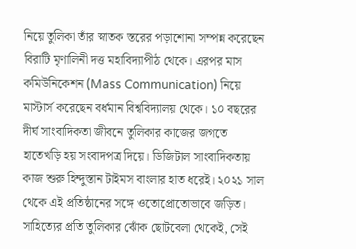নিয়ে তুলিকা তাঁর স্নাতক স্তরের পড়াশোনা সম্পন্ন করেছেন বিরাটি মৃণালিনী দত্ত মহাবিদ্যাপীঠ থেকে। এরপর মাস কমিউনিকেশন (Mass Communication) নিয়ে মাস্টার্স করেছেন বর্ধমান বিশ্ববিদ্যালয় থেকে। ১০ বছরের দীর্ঘ সাংবাদিকতা জীবনে তুলিকার কাজের জগতে হাতেখড়ি হয় সংবাদপত্র দিয়ে। ডিজিটাল সাংবাদিকতায় কাজ শুরু হিন্দুস্তান টাইমস বাংলার হাত ধরেই। ২০২১ সাল থেকে এই প্রতিষ্ঠানের সঙ্গে ওতোপ্রোতোভাবে জড়িত। সাহিত্যের প্রতি তুলিকার ঝোঁক ছোটবেলা থেকেই, সেই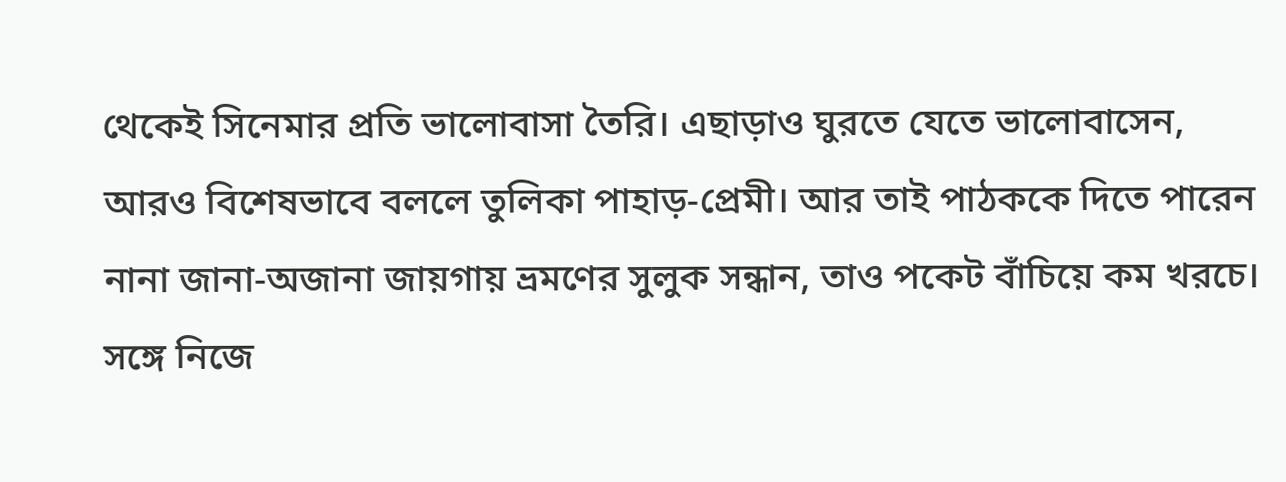থেকেই সিনেমার প্রতি ভালোবাসা তৈরি। এছাড়াও ঘুরতে যেতে ভালোবাসেন, আরও বিশেষভাবে বললে তুলিকা পাহাড়-প্রেমী। আর তাই পাঠককে দিতে পারেন নানা জানা-অজানা জায়গায় ভ্রমণের সুলুক সন্ধান, তাও পকেট বাঁচিয়ে কম খরচে। সঙ্গে নিজে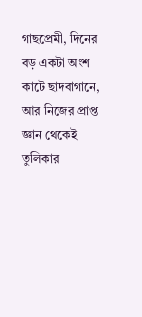গাছপ্রেমী, দিনের বড় একটা অংশ কাটে ছাদবাগানে, আর নিজের প্রাপ্ত জ্ঞান থেকেই তুলিকার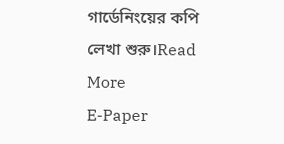গার্ডেনিংয়ের কপি লেখা শুরু।Read More
E-Paper